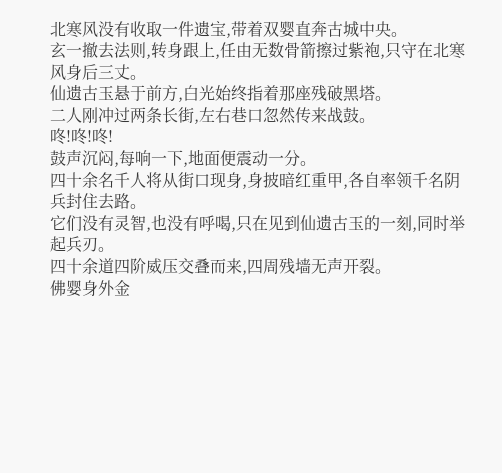北寒风没有收取一件遗宝,带着双婴直奔古城中央。
玄一撤去法则,转身跟上,任由无数骨箭擦过紫袍,只守在北寒风身后三丈。
仙遗古玉悬于前方,白光始终指着那座残破黑塔。
二人刚冲过两条长街,左右巷口忽然传来战鼓。
咚!咚!咚!
鼓声沉闷,每响一下,地面便震动一分。
四十余名千人将从街口现身,身披暗红重甲,各自率领千名阴兵封住去路。
它们没有灵智,也没有呼喝,只在见到仙遗古玉的一刻,同时举起兵刃。
四十余道四阶威压交叠而来,四周残墙无声开裂。
佛婴身外金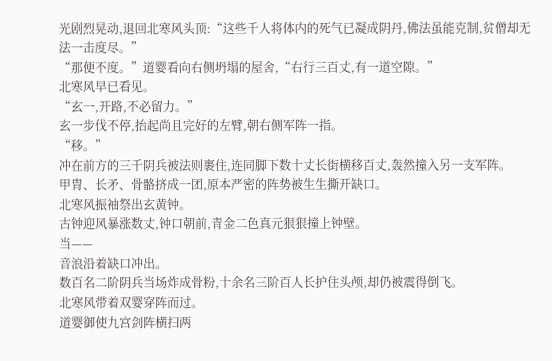光剧烈晃动,退回北寒风头顶:“这些千人将体内的死气已凝成阴丹,佛法虽能克制,贫僧却无法一击度尽。”
“那便不度。”道婴看向右侧坍塌的屋舍,“右行三百丈,有一道空隙。”
北寒风早已看见。
“玄一,开路,不必留力。”
玄一步伐不停,抬起尚且完好的左臂,朝右侧军阵一指。
“移。”
冲在前方的三千阴兵被法则裹住,连同脚下数十丈长街横移百丈,轰然撞入另一支军阵。
甲胄、长矛、骨骼挤成一团,原本严密的阵势被生生撕开缺口。
北寒风振袖祭出玄黄钟。
古钟迎风暴涨数丈,钟口朝前,青金二色真元狠狠撞上钟壁。
当——
音浪沿着缺口冲出。
数百名二阶阴兵当场炸成骨粉,十余名三阶百人长护住头颅,却仍被震得倒飞。
北寒风带着双婴穿阵而过。
道婴御使九宫剑阵横扫两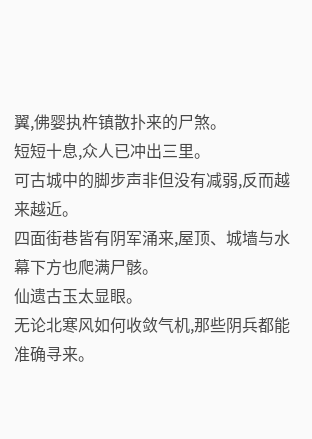翼,佛婴执杵镇散扑来的尸煞。
短短十息,众人已冲出三里。
可古城中的脚步声非但没有减弱,反而越来越近。
四面街巷皆有阴军涌来,屋顶、城墙与水幕下方也爬满尸骸。
仙遗古玉太显眼。
无论北寒风如何收敛气机,那些阴兵都能准确寻来。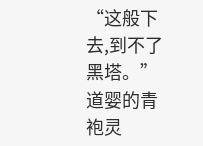“这般下去,到不了黑塔。”道婴的青袍灵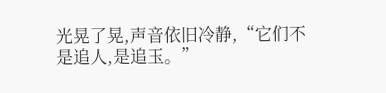光晃了晃,声音依旧冷静,“它们不是追人,是追玉。”